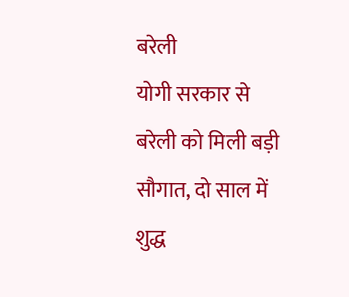बरेली
योगी सरकार से बरेली को मिली बड़ी सौगात, दो साल में शुद्ध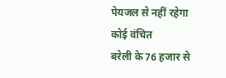पेयजल से नहीं रहेगा कोई वंचित
बरेली के 76 हजार से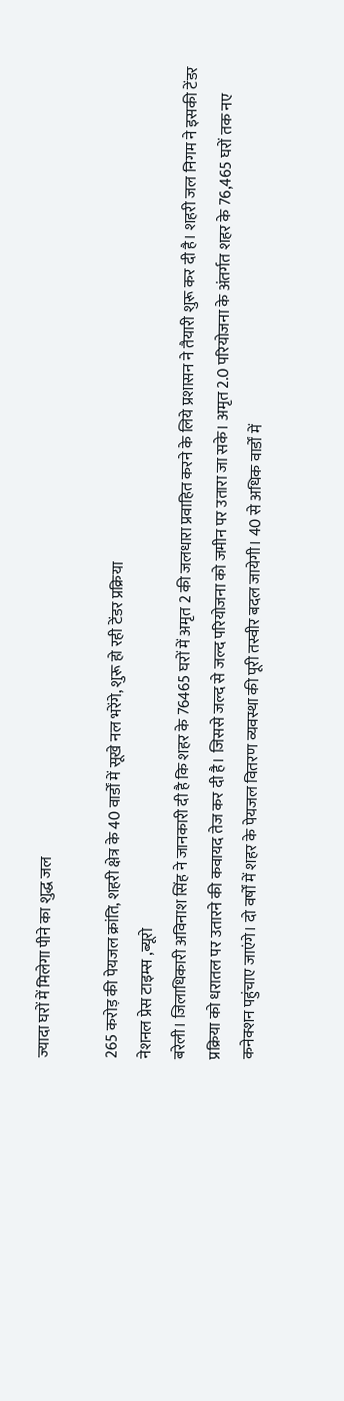ज्यादा घरों में मिलेगा पीने का शुद्ध जल

265 करोड़ की पेयजल क्रांति, शहरी क्षेत्र के 40 वार्डों में सूखे नल भरेंगे, शुरू हो रही टेंडर प्रक्रिया
नेशनल प्रेस टाइम्स ,ब्यूरो
बरेली। जिलाधिकारी अविनाश सिंह ने जानकारी दी है कि शहर के 76465 घरों में अमृत 2 की जलधारा प्रवाहित करने के लिये प्रशासन ने तैयारी शुरू कर दी है। शहरी जल निगम ने इसकी टेंडर प्रक्रिया को धरातल पर उतारने की कवायद तेज कर दी है। जिससे जल्द से जल्द परियोजना को जमीन पर उतारा जा सके। अमृत 2.0 परियोजना के अंतर्गत शहर के 76,465 घरों तक नए कनेक्शन पहुंचाए जाएंगे। दो वर्षों में शहर के पेयजल वितरण व्यवस्था की पूरी तस्वीर बदल जायेगी। 40 से अधिक वार्डों में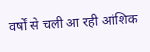वर्षों से चली आ रही आंशिक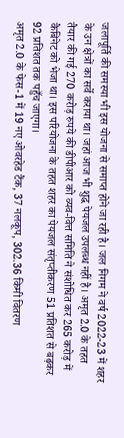जलापूर्ति की समस्या भी इस योजना से समाप्त होने जा रही है। जल निगम ने वर्ष 2022-23 में शहर के उन क्षेत्रों का सर्वे कराया था। जहां आज भी शुद्ध पेयजल उपलब्ध नहीं है। अमृत 2.0 के तहत तैयार की गई 270 करोड़ रुपये की डीपीआर को व्यव-वित्त समिति ने संशोधित कर 265 करोड़ में कैबिनेट को भेजा था। इस परियोजना के तहत शहर का पेयजल संतृप्तीकरण 51 प्रतिशत से बढ़कर 92 प्रतिशत तक पहुँच जाएगा।
अमृत 2.0 के फेस-1 में 19 नए ओवरहेड टैंक, 37 नलकूप, 302.36 किमी वितरण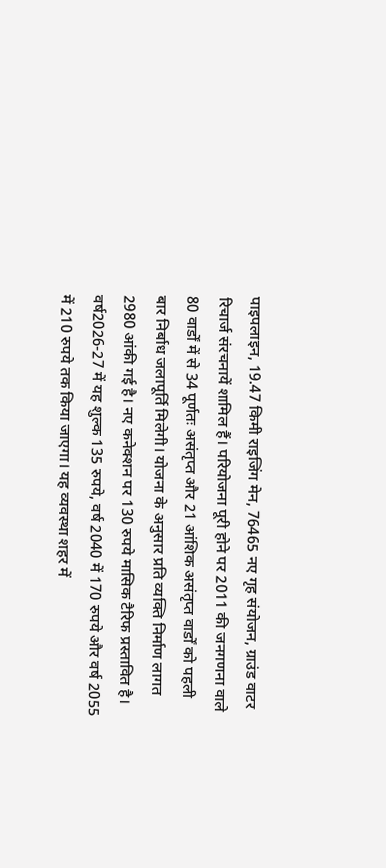पाइपलाइन, 19.47 किमी राइजिंग मेन, 76465 नए गृह संयोजन, ग्राउंड वाटर रिचार्ज संरचनायें शामिल हैं। परियोजना पूरी होने पर 2011 की जनगणना वाले 80 वार्डों में से 34 पूर्णतः असंतृप्त और 21 आंशिक असंतृप्त वार्डों को पहली बार निर्बाध जलापूर्ति मिलेगी। योजना के अनुसार प्रति व्यक्ति निर्माण लागत 2980 आंकी गई है। नए कनेक्शन पर 130 रुपये मासिक टैरिफ प्रस्तावित है। वर्ष2026-27 में यह शुल्क 135 रुपये, वर्ष 2040 में 170 रुपये और वर्ष 2055 में 210 रुपये तक किया जाएगा। यह व्यवस्था शहर में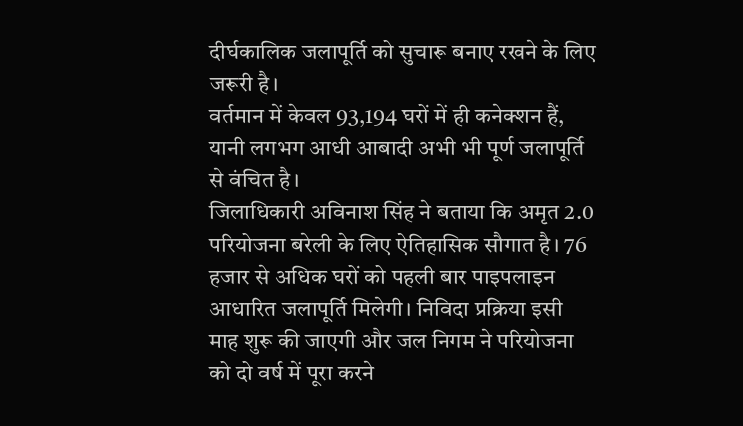दीर्घकालिक जलापूर्ति को सुचारू बनाए रखने के लिए जरूरी है।
वर्तमान में केवल 93,194 घरों में ही कनेक्शन हैं, यानी लगभग आधी आबादी अभी भी पूर्ण जलापूर्ति से वंचित है।
जिलाधिकारी अविनाश सिंह ने बताया कि अमृत 2.0 परियोजना बरेली के लिए ऐतिहासिक सौगात है। 76 हजार से अधिक घरों को पहली बार पाइपलाइन आधारित जलापूर्ति मिलेगी। निविदा प्रक्रिया इसी माह शुरू की जाएगी और जल निगम ने परियोजना को दो वर्ष में पूरा करने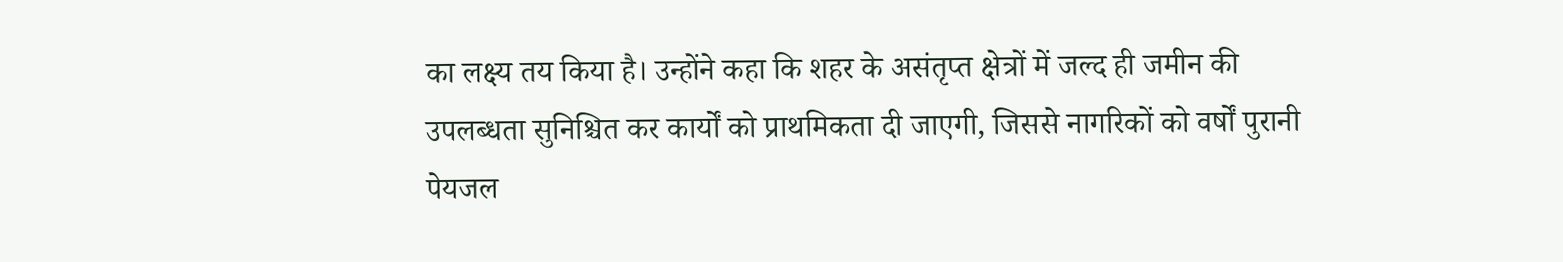का लक्ष्य तय किया है। उन्होंने कहा कि शहर के असंतृप्त क्षेत्रों में जल्द ही जमीन की उपलब्धता सुनिश्चित कर कार्यों को प्राथमिकता दी जाएगी, जिससे नागरिकों को वर्षों पुरानी पेयजल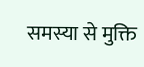समस्या से मुक्ति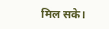मिल सके।